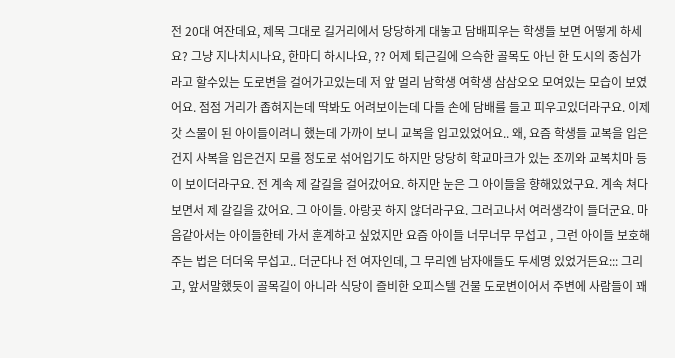전 20대 여잔데요, 제목 그대로 길거리에서 당당하게 대놓고 담배피우는 학생들 보면 어떻게 하세요? 그냥 지나치시나요, 한마디 하시나요, ?? 어제 퇴근길에 으슥한 골목도 아닌 한 도시의 중심가 라고 할수있는 도로변을 걸어가고있는데 저 앞 멀리 남학생 여학생 삼삼오오 모여있는 모습이 보였어요. 점점 거리가 좁혀지는데 딱봐도 어려보이는데 다들 손에 담배를 들고 피우고있더라구요. 이제 갓 스물이 된 아이들이려니 했는데 가까이 보니 교복을 입고있었어요.. 왜, 요즘 학생들 교복을 입은건지 사복을 입은건지 모를 정도로 섞어입기도 하지만 당당히 학교마크가 있는 조끼와 교복치마 등이 보이더라구요. 전 계속 제 갈길을 걸어갔어요. 하지만 눈은 그 아이들을 향해있었구요. 계속 쳐다보면서 제 갈길을 갔어요. 그 아이들. 아랑곳 하지 않더라구요. 그러고나서 여러생각이 들더군요. 마음같아서는 아이들한테 가서 훈계하고 싶었지만 요즘 아이들 너무너무 무섭고 , 그런 아이들 보호해주는 법은 더더욱 무섭고.. 더군다나 전 여자인데, 그 무리엔 남자애들도 두세명 있었거든요::: 그리고, 앞서말했듯이 골목길이 아니라 식당이 즐비한 오피스텔 건물 도로변이어서 주변에 사람들이 꽤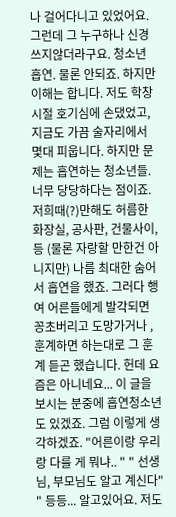나 걸어다니고 있었어요. 그런데 그 누구하나 신경쓰지않더라구요. 청소년 흡연. 물론 안되죠. 하지만 이해는 합니다. 저도 학창시절 호기심에 손댔었고, 지금도 가끔 술자리에서 몇대 피웁니다. 하지만 문제는 흡연하는 청소년들. 너무 당당하다는 점이죠. 저희때(?)만해도 허름한 화장실, 공사판, 건물사이, 등 (물론 자랑할 만한건 아니지만) 나름 최대한 숨어서 흡연을 했죠. 그러다 행여 어른들에게 발각되면 꽁초버리고 도망가거나 , 훈계하면 하는대로 그 훈계 듣곤 했습니다. 헌데 요즘은 아니네요... 이 글을 보시는 분중에 흡연청소년도 있겠죠. 그럼 이렇게 생각하겠죠. "어른이랑 우리랑 다를 게 뭐냐.. " " 선생님, 부모님도 알고 계신다" " 등등... 알고있어요. 저도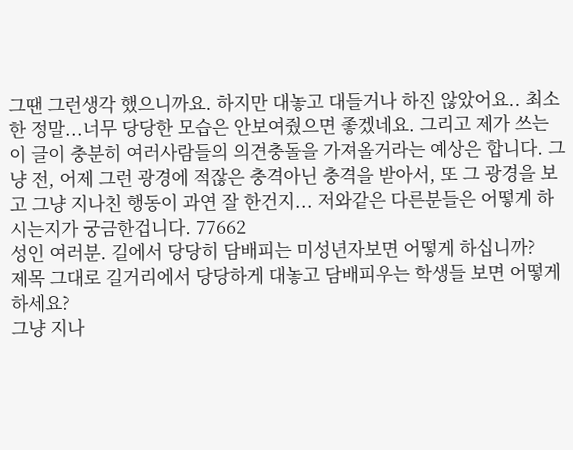그땐 그런생각 했으니까요. 하지만 대놓고 대들거나 하진 않았어요.. 최소한 정말...너무 당당한 모습은 안보여줬으면 좋겠네요. 그리고 제가 쓰는 이 글이 충분히 여러사람들의 의견충돌을 가져올거라는 예상은 합니다. 그냥 전, 어제 그런 광경에 적잖은 충격아닌 충격을 받아서, 또 그 광경을 보고 그냥 지나친 행동이 과연 잘 한건지... 저와같은 다른분들은 어떻게 하시는지가 궁금한겁니다. 77662
성인 여러분. 길에서 당당히 담배피는 미성년자보면 어떻게 하십니까?
제목 그대로 길거리에서 당당하게 대놓고 담배피우는 학생들 보면 어떻게 하세요?
그냥 지나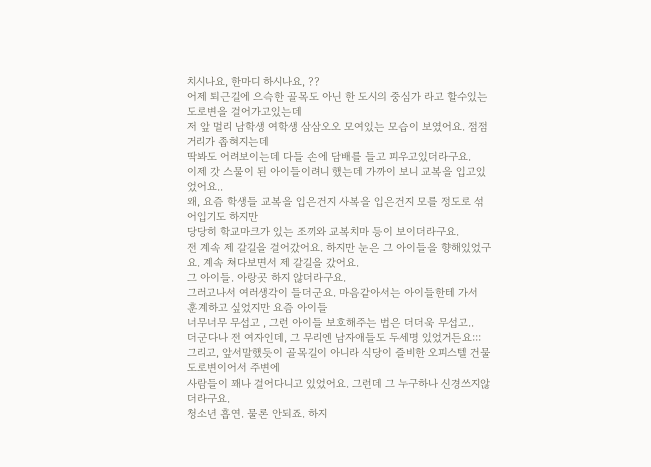치시나요, 한마디 하시나요, ??
어제 퇴근길에 으슥한 골목도 아닌 한 도시의 중심가 라고 할수있는 도로변을 걸어가고있는데
저 앞 멀리 남학생 여학생 삼삼오오 모여있는 모습이 보였어요. 점점 거리가 좁혀지는데
딱봐도 어려보이는데 다들 손에 담배를 들고 피우고있더라구요.
이제 갓 스물이 된 아이들이려니 했는데 가까이 보니 교복을 입고있었어요..
왜, 요즘 학생들 교복을 입은건지 사복을 입은건지 모를 정도로 섞어입기도 하지만
당당히 학교마크가 있는 조끼와 교복치마 등이 보이더라구요.
전 계속 제 갈길을 걸어갔어요. 하지만 눈은 그 아이들을 향해있었구요. 계속 쳐다보면서 제 갈길을 갔어요.
그 아이들. 아랑곳 하지 않더라구요.
그러고나서 여러생각이 들더군요. 마음같아서는 아이들한테 가서 훈계하고 싶었지만 요즘 아이들
너무너무 무섭고 , 그런 아이들 보호해주는 법은 더더욱 무섭고..
더군다나 전 여자인데, 그 무리엔 남자애들도 두세명 있었거든요:::
그리고, 앞서말했듯이 골목길이 아니라 식당이 즐비한 오피스텔 건물 도로변이어서 주변에
사람들이 꽤나 걸어다니고 있었어요. 그런데 그 누구하나 신경쓰지않더라구요.
청소년 흡연. 물론 안되죠. 하지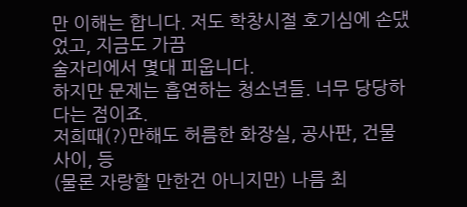만 이해는 합니다. 저도 학창시절 호기심에 손댔었고, 지금도 가끔
술자리에서 몇대 피웁니다.
하지만 문제는 흡연하는 청소년들. 너무 당당하다는 점이죠.
저희때(?)만해도 허름한 화장실, 공사판, 건물사이, 등
(물론 자랑할 만한건 아니지만) 나름 최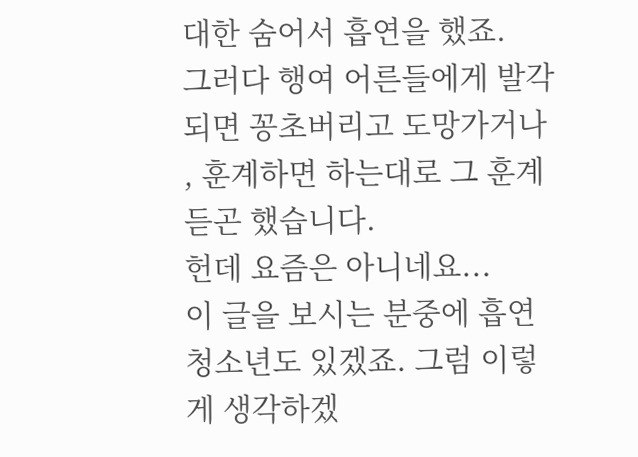대한 숨어서 흡연을 했죠.
그러다 행여 어른들에게 발각되면 꽁초버리고 도망가거나 , 훈계하면 하는대로 그 훈계 듣곤 했습니다.
헌데 요즘은 아니네요...
이 글을 보시는 분중에 흡연청소년도 있겠죠. 그럼 이렇게 생각하겠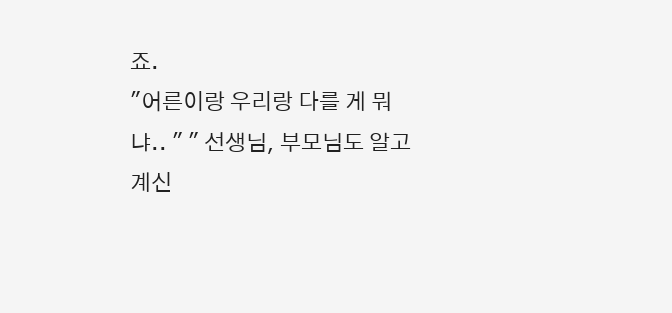죠.
"어른이랑 우리랑 다를 게 뭐냐.. " " 선생님, 부모님도 알고 계신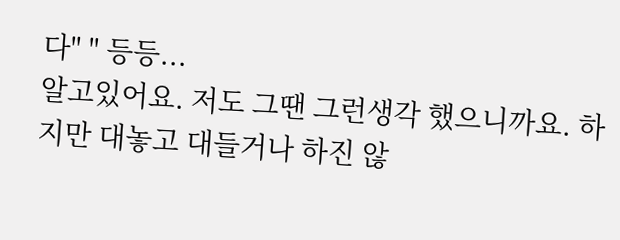다" " 등등...
알고있어요. 저도 그땐 그런생각 했으니까요. 하지만 대놓고 대들거나 하진 않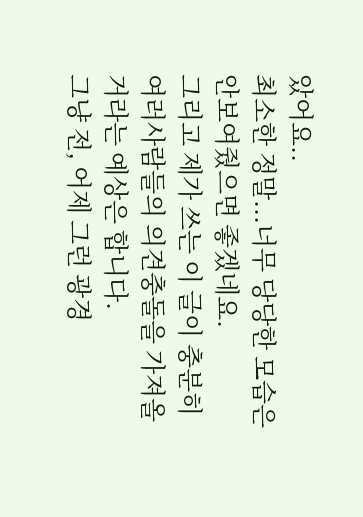았어요..
최소한 정말...너무 당당한 모습은 안보여줬으면 좋겠네요.
그리고 제가 쓰는 이 글이 충분히 여러사람들의 의견충돌을 가져올거라는 예상은 합니다.
그냥 전, 어제 그런 광경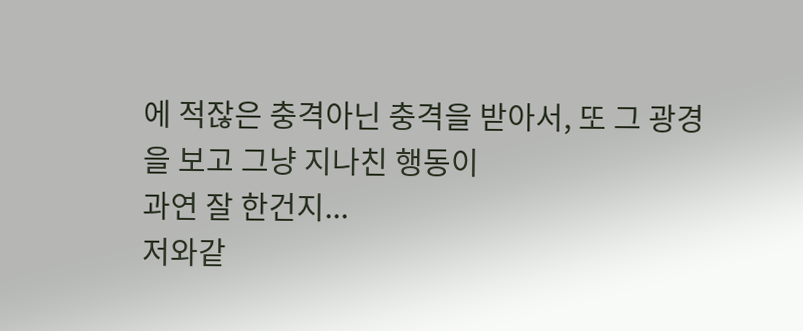에 적잖은 충격아닌 충격을 받아서, 또 그 광경을 보고 그냥 지나친 행동이
과연 잘 한건지...
저와같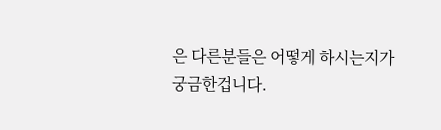은 다른분들은 어떻게 하시는지가 궁금한겁니다.